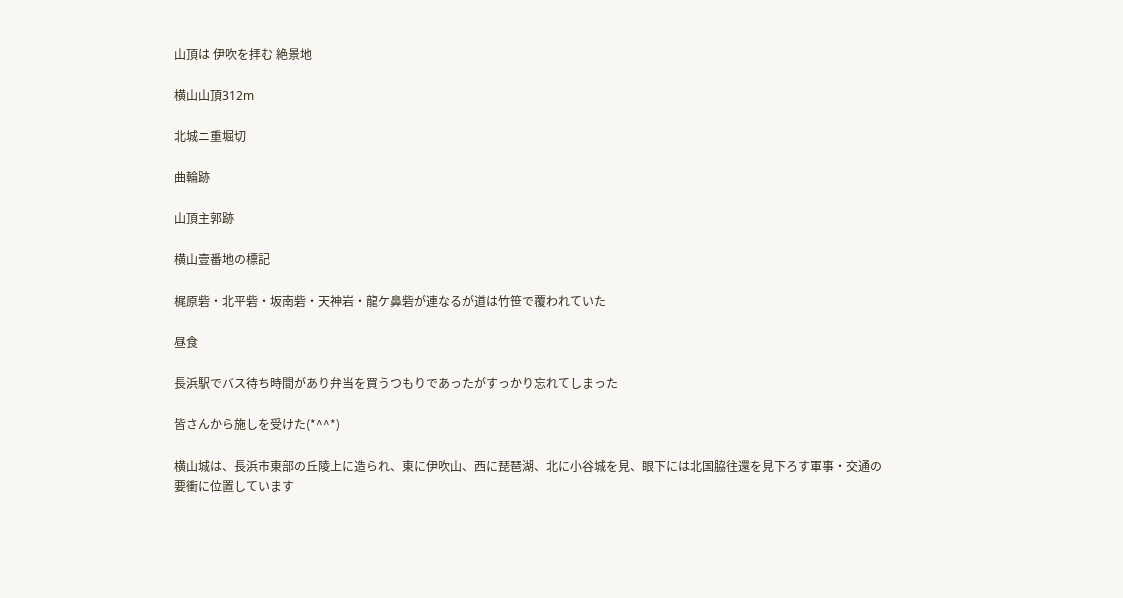山頂は 伊吹を拝む 絶景地

横山山頂312m

北城ニ重堀切

曲輪跡

山頂主郭跡

横山壹番地の標記

梶原砦・北平砦・坂南砦・天神岩・龍ケ鼻砦が連なるが道は竹笹で覆われていた

昼食

長浜駅でバス待ち時間があり弁当を買うつもりであったがすっかり忘れてしまった

皆さんから施しを受けた(*^^*)

横山城は、長浜市東部の丘陵上に造られ、東に伊吹山、西に琵琶湖、北に小谷城を見、眼下には北国脇往還を見下ろす軍事・交通の要衝に位置しています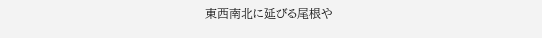東西南北に延びる尾根や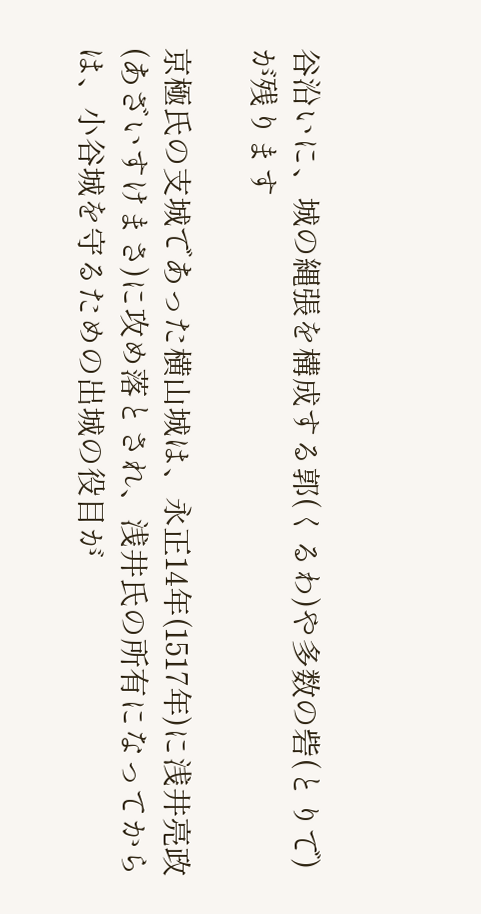谷沿いに、城の縄張を構成する郭(くるわ)や多数の砦(とりで)が残ります

京極氏の支城であった横山城は、永正14年(1517年)に浅井亮政(あざいすけまさ)に攻め落とされ、浅井氏の所有になってからは、小谷城を守るための出城の役目が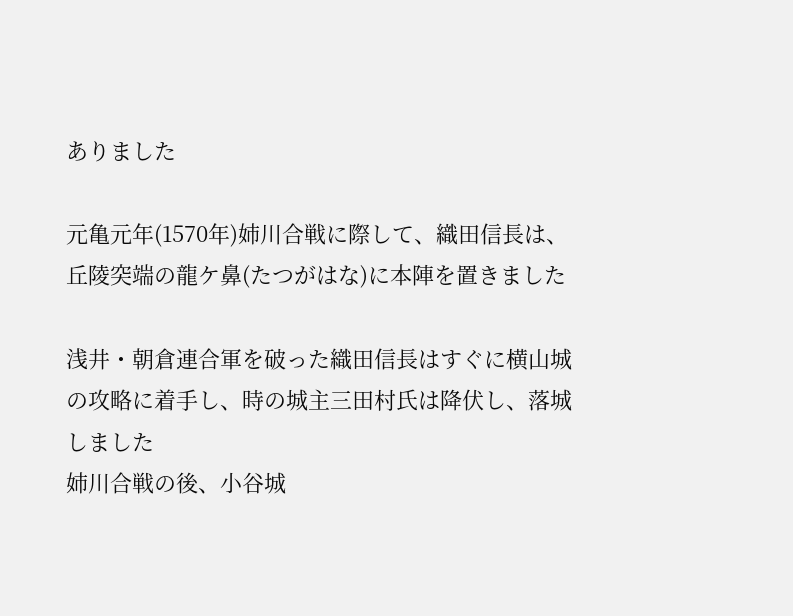ありました

元亀元年(1570年)姉川合戦に際して、織田信長は、丘陵突端の龍ケ鼻(たつがはな)に本陣を置きました

浅井・朝倉連合軍を破った織田信長はすぐに横山城の攻略に着手し、時の城主三田村氏は降伏し、落城しました
姉川合戦の後、小谷城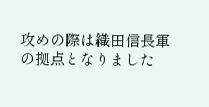攻めの際は織田信長軍の拠点となりました